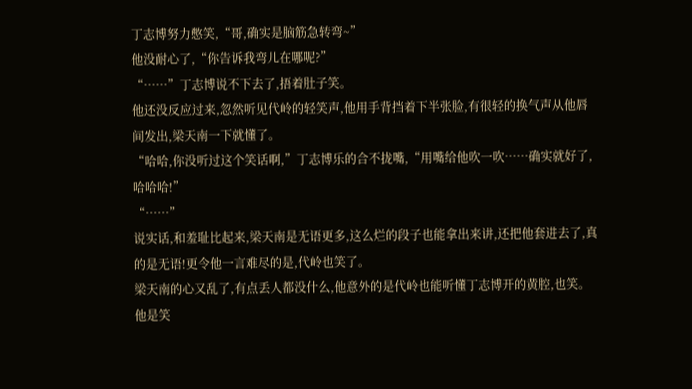丁志博努力憋笑,“哥,确实是脑筋急转弯~”
他没耐心了,“你告诉我弯儿在哪呢?”
“……”丁志博说不下去了,捂着肚子笑。
他还没反应过来,忽然听见代岭的轻笑声,他用手背挡着下半张脸,有很轻的换气声从他唇间发出,梁天南一下就懂了。
“哈哈,你没听过这个笑话啊,”丁志博乐的合不拢嘴,“用嘴给他吹一吹……确实就好了,哈哈哈!”
“……”
说实话,和羞耻比起来,梁天南是无语更多,这么烂的段子也能拿出来讲,还把他套进去了,真的是无语!更令他一言难尽的是,代岭也笑了。
梁天南的心又乱了,有点丢人都没什么,他意外的是代岭也能听懂丁志博开的黄腔,也笑。他是笑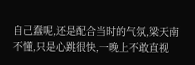自己蠢呢,还是配合当时的气氛,梁天南不懂,只是心跳很快,一晚上不敢直视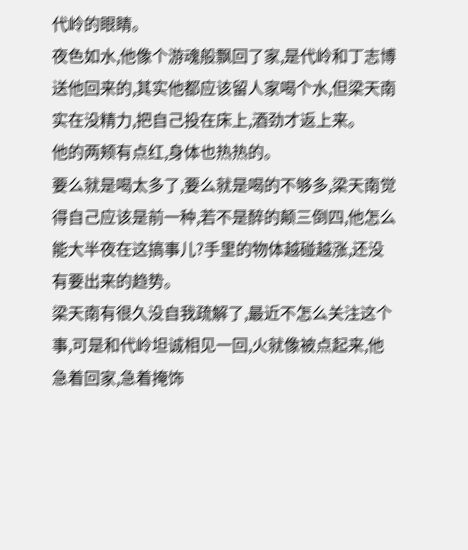代岭的眼睛。
夜色如水,他像个游魂般飘回了家,是代岭和丁志博送他回来的,其实他都应该留人家喝个水,但梁天南实在没精力,把自己投在床上,酒劲才返上来。
他的两颊有点红,身体也热热的。
要么就是喝太多了,要么就是喝的不够多,梁天南觉得自己应该是前一种,若不是醉的颠三倒四,他怎么能大半夜在这搞事儿?手里的物体越碰越涨,还没有要出来的趋势。
梁天南有很久没自我疏解了,最近不怎么关注这个事,可是和代岭坦诚相见一回,火就像被点起来,他急着回家,急着掩饰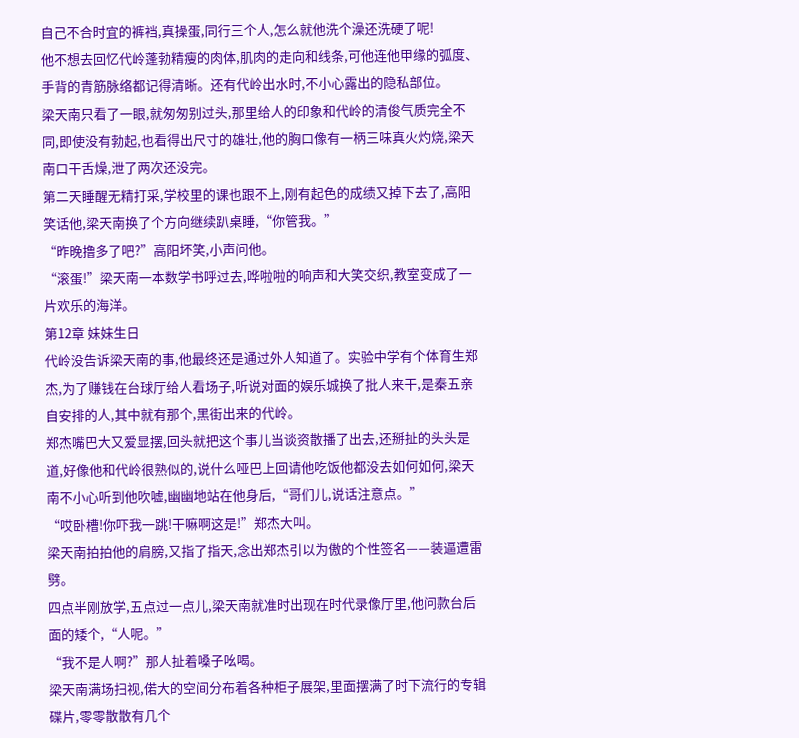自己不合时宜的裤裆,真操蛋,同行三个人,怎么就他洗个澡还洗硬了呢!
他不想去回忆代岭蓬勃精瘦的肉体,肌肉的走向和线条,可他连他甲缘的弧度、手背的青筋脉络都记得清晰。还有代岭出水时,不小心露出的隐私部位。
梁天南只看了一眼,就匆匆别过头,那里给人的印象和代岭的清俊气质完全不同,即使没有勃起,也看得出尺寸的雄壮,他的胸口像有一柄三味真火灼烧,梁天南口干舌燥,泄了两次还没完。
第二天睡醒无精打采,学校里的课也跟不上,刚有起色的成绩又掉下去了,高阳笑话他,梁天南换了个方向继续趴桌睡,“你管我。”
“昨晚撸多了吧?”高阳坏笑,小声问他。
“滚蛋!”梁天南一本数学书呼过去,哗啦啦的响声和大笑交织,教室变成了一片欢乐的海洋。
第12章 妹妹生日
代岭没告诉梁天南的事,他最终还是通过外人知道了。实验中学有个体育生郑杰,为了赚钱在台球厅给人看场子,听说对面的娱乐城换了批人来干,是秦五亲自安排的人,其中就有那个,黑街出来的代岭。
郑杰嘴巴大又爱显摆,回头就把这个事儿当谈资散播了出去,还掰扯的头头是道,好像他和代岭很熟似的,说什么哑巴上回请他吃饭他都没去如何如何,梁天南不小心听到他吹嘘,幽幽地站在他身后,“哥们儿,说话注意点。”
“哎卧槽!你吓我一跳!干嘛啊这是!”郑杰大叫。
梁天南拍拍他的肩膀,又指了指天,念出郑杰引以为傲的个性签名——装逼遭雷劈。
四点半刚放学,五点过一点儿,梁天南就准时出现在时代录像厅里,他问款台后面的矮个,“人呢。”
“我不是人啊?”那人扯着嗓子吆喝。
梁天南满场扫视,偌大的空间分布着各种柜子展架,里面摆满了时下流行的专辑碟片,零零散散有几个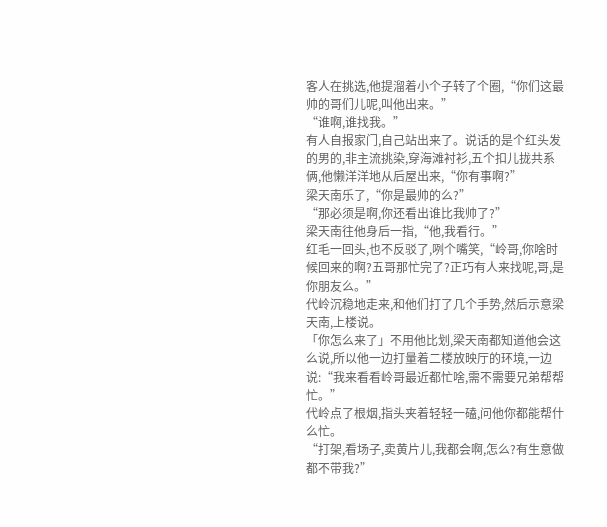客人在挑选,他提溜着小个子转了个圈,“你们这最帅的哥们儿呢,叫他出来。”
“谁啊,谁找我。”
有人自报家门,自己站出来了。说话的是个红头发的男的,非主流挑染,穿海滩衬衫,五个扣儿拢共系俩,他懒洋洋地从后屋出来,“你有事啊?”
梁天南乐了,“你是最帅的么?”
“那必须是啊,你还看出谁比我帅了?”
梁天南往他身后一指,“他,我看行。”
红毛一回头,也不反驳了,咧个嘴笑,“岭哥,你啥时候回来的啊?五哥那忙完了?正巧有人来找呢,哥,是你朋友么。”
代岭沉稳地走来,和他们打了几个手势,然后示意梁天南,上楼说。
「你怎么来了」不用他比划,梁天南都知道他会这么说,所以他一边打量着二楼放映厅的环境,一边说:“我来看看岭哥最近都忙啥,需不需要兄弟帮帮忙。”
代岭点了根烟,指头夹着轻轻一磕,问他你都能帮什么忙。
“打架,看场子,卖黄片儿,我都会啊,怎么?有生意做都不带我?”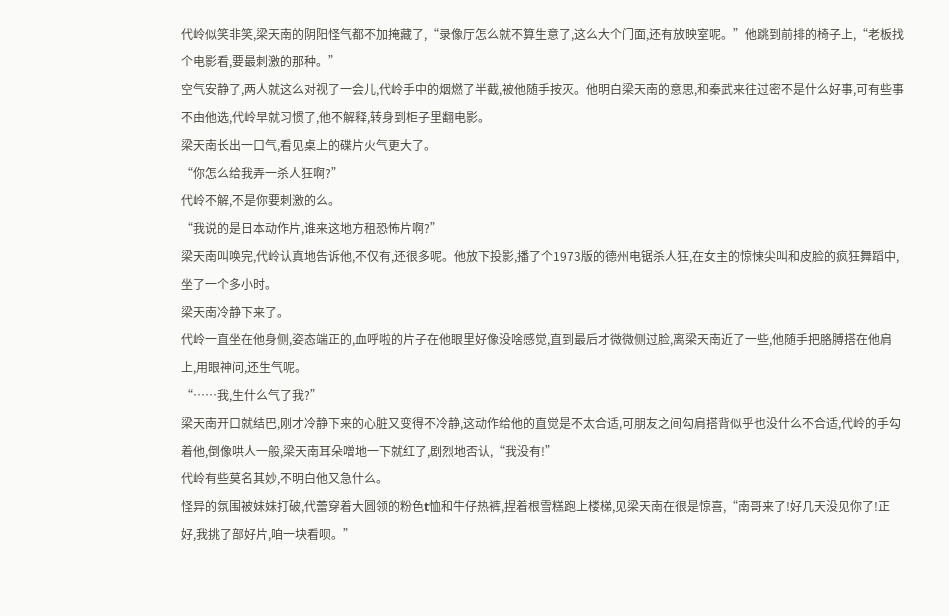代岭似笑非笑,梁天南的阴阳怪气都不加掩藏了,“录像厅怎么就不算生意了,这么大个门面,还有放映室呢。”他跳到前排的椅子上,“老板找个电影看,要最刺激的那种。”
空气安静了,两人就这么对视了一会儿,代岭手中的烟燃了半截,被他随手按灭。他明白梁天南的意思,和秦武来往过密不是什么好事,可有些事不由他选,代岭早就习惯了,他不解释,转身到柜子里翻电影。
梁天南长出一口气,看见桌上的碟片火气更大了。
“你怎么给我弄一杀人狂啊?”
代岭不解,不是你要刺激的么。
“我说的是日本动作片,谁来这地方租恐怖片啊?”
梁天南叫唤完,代岭认真地告诉他,不仅有,还很多呢。他放下投影,播了个1973版的德州电锯杀人狂,在女主的惊悚尖叫和皮脸的疯狂舞蹈中,坐了一个多小时。
梁天南冷静下来了。
代岭一直坐在他身侧,姿态端正的,血呼啦的片子在他眼里好像没啥感觉,直到最后才微微侧过脸,离梁天南近了一些,他随手把胳膊搭在他肩上,用眼神问,还生气呢。
“……我,生什么气了我?”
梁天南开口就结巴,刚才冷静下来的心脏又变得不冷静,这动作给他的直觉是不太合适,可朋友之间勾肩搭背似乎也没什么不合适,代岭的手勾着他,倒像哄人一般,梁天南耳朵噌地一下就红了,剧烈地否认,“我没有!”
代岭有些莫名其妙,不明白他又急什么。
怪异的氛围被妹妹打破,代蕾穿着大圆领的粉色t恤和牛仔热裤,捏着根雪糕跑上楼梯,见梁天南在很是惊喜,“南哥来了!好几天没见你了!正好,我挑了部好片,咱一块看呗。”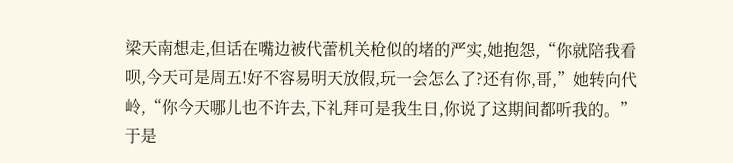梁天南想走,但话在嘴边被代蕾机关枪似的堵的严实,她抱怨,“你就陪我看呗,今天可是周五!好不容易明天放假,玩一会怎么了?还有你,哥,”她转向代岭,“你今天哪儿也不许去,下礼拜可是我生日,你说了这期间都听我的。”
于是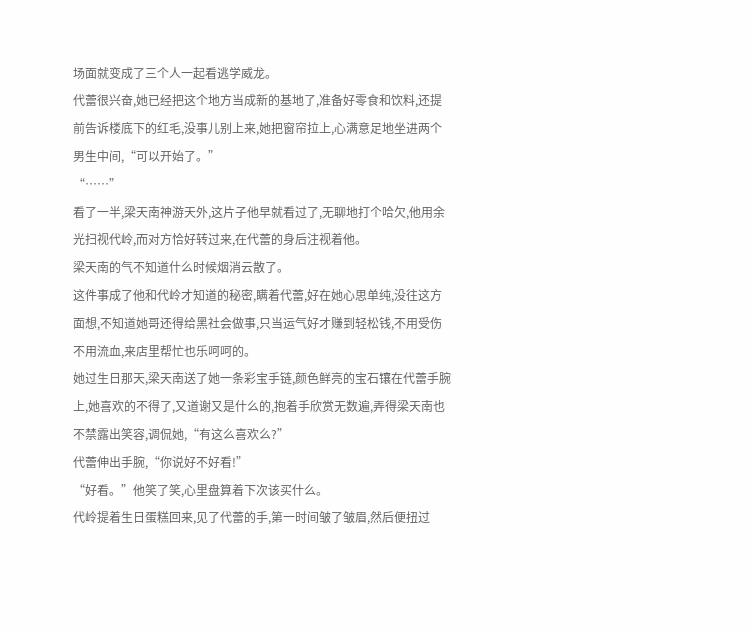场面就变成了三个人一起看逃学威龙。
代蕾很兴奋,她已经把这个地方当成新的基地了,准备好零食和饮料,还提前告诉楼底下的红毛,没事儿别上来,她把窗帘拉上,心满意足地坐进两个男生中间,“可以开始了。”
“……”
看了一半,梁天南神游天外,这片子他早就看过了,无聊地打个哈欠,他用余光扫视代岭,而对方恰好转过来,在代蕾的身后注视着他。
梁天南的气不知道什么时候烟消云散了。
这件事成了他和代岭才知道的秘密,瞒着代蕾,好在她心思单纯,没往这方面想,不知道她哥还得给黑社会做事,只当运气好才赚到轻松钱,不用受伤不用流血,来店里帮忙也乐呵呵的。
她过生日那天,梁天南送了她一条彩宝手链,颜色鲜亮的宝石镶在代蕾手腕上,她喜欢的不得了,又道谢又是什么的,抱着手欣赏无数遍,弄得梁天南也不禁露出笑容,调侃她,“有这么喜欢么?”
代蕾伸出手腕,“你说好不好看!”
“好看。”他笑了笑,心里盘算着下次该买什么。
代岭提着生日蛋糕回来,见了代蕾的手,第一时间皱了皱眉,然后便扭过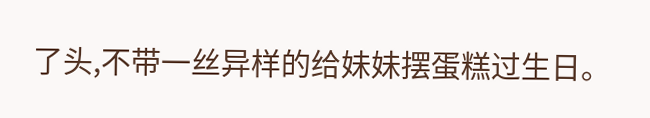了头,不带一丝异样的给妹妹摆蛋糕过生日。